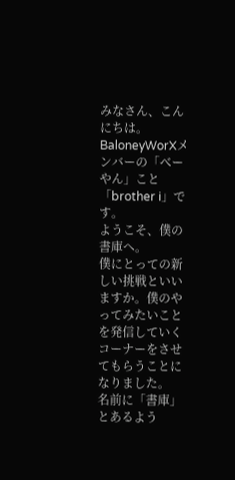みなさん、こんにちは。BaloneyWorXメンバーの「べーやん」こと「brother i」です。
ようこそ、僕の書庫へ。
僕にとっての新しい挑戦といいますか。僕のやってみたいことを発信していくコーナーをさせてもらうことになりました。
名前に「書庫」とあるよう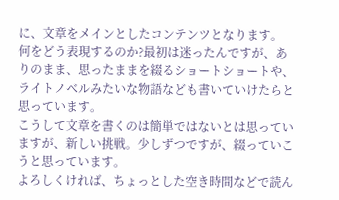に、文章をメインとしたコンテンツとなります。
何をどう表現するのか?最初は迷ったんですが、ありのまま、思ったままを綴るショートショートや、
ライトノベルみたいな物語なども書いていけたらと思っています。
こうして文章を書くのは簡単ではないとは思っていますが、新しい挑戦。少しずつですが、綴っていこうと思っています。
よろしくければ、ちょっとした空き時間などで読ん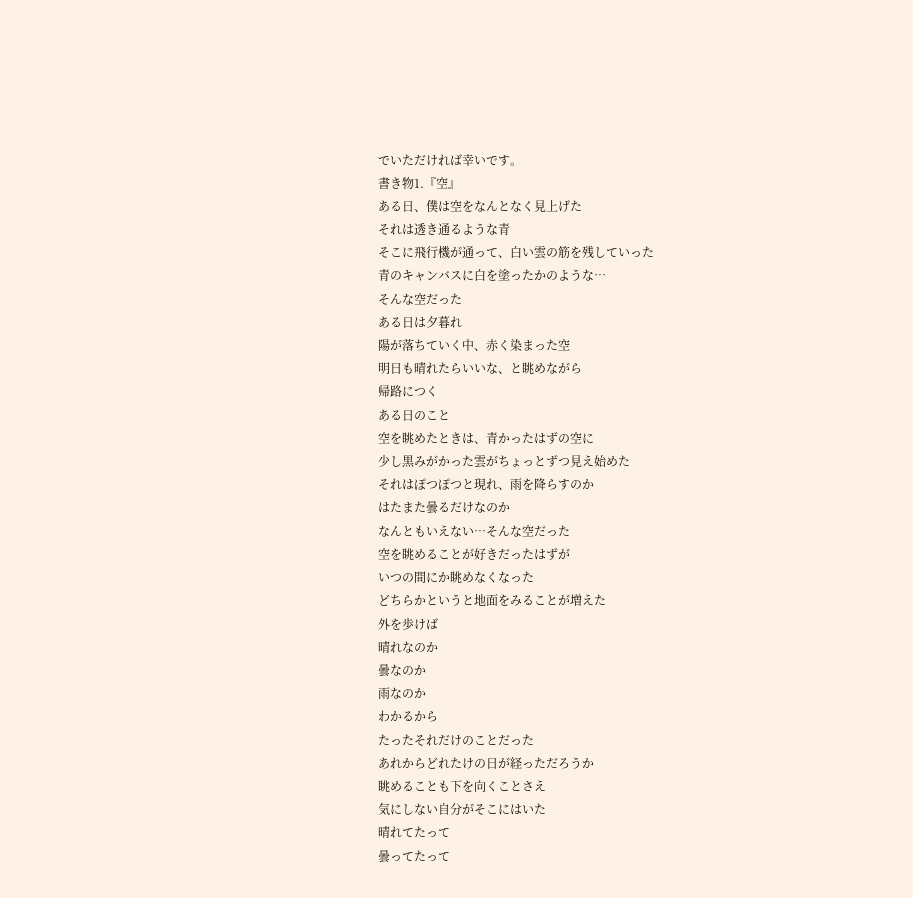でいただければ幸いです。
書き物1.『空』
ある日、僕は空をなんとなく見上げた
それは透き通るような青
そこに飛行機が通って、白い雲の筋を残していった
青のキャンバスに白を塗ったかのような…
そんな空だった
ある日は夕暮れ
陽が落ちていく中、赤く染まった空
明日も晴れたらいいな、と眺めながら
帰路につく
ある日のこと
空を眺めたときは、青かったはずの空に
少し黒みがかった雲がちょっとずつ見え始めた
それはぽつぽつと現れ、雨を降らすのか
はたまた曇るだけなのか
なんともいえない…そんな空だった
空を眺めることが好きだったはずが
いつの間にか眺めなくなった
どちらかというと地面をみることが増えた
外を歩けば
晴れなのか
曇なのか
雨なのか
わかるから
たったそれだけのことだった
あれからどれたけの日が経っただろうか
眺めることも下を向くことさえ
気にしない自分がそこにはいた
晴れてたって
曇ってたって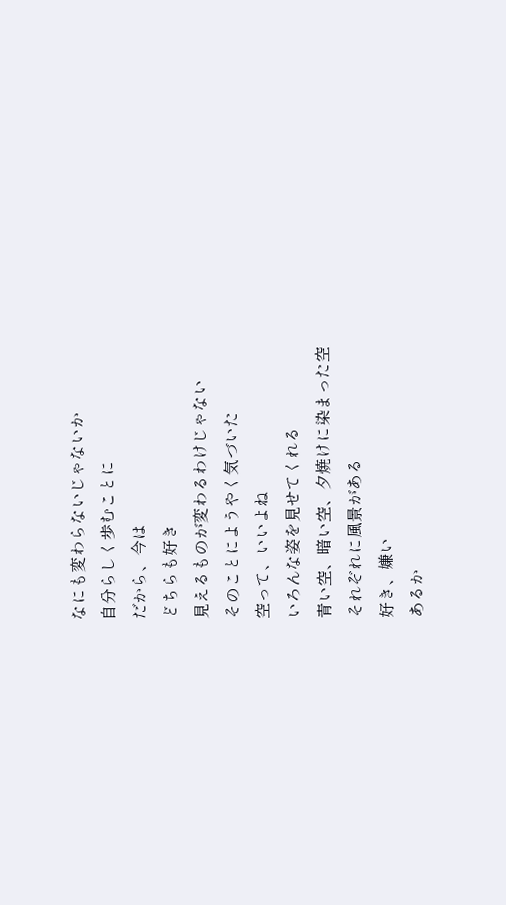なにも変わらないじゃないか
自分らしく歩むことに
だから、今は
どちらも好き
見えるものが変わるわけじゃない
そのことにようやく気づいた
空って、いいよね
いろんな姿を見せてくれる
青い空、暗い空、夕焼けに染まった空
それぞれに風景がある
好き、嫌い
あるか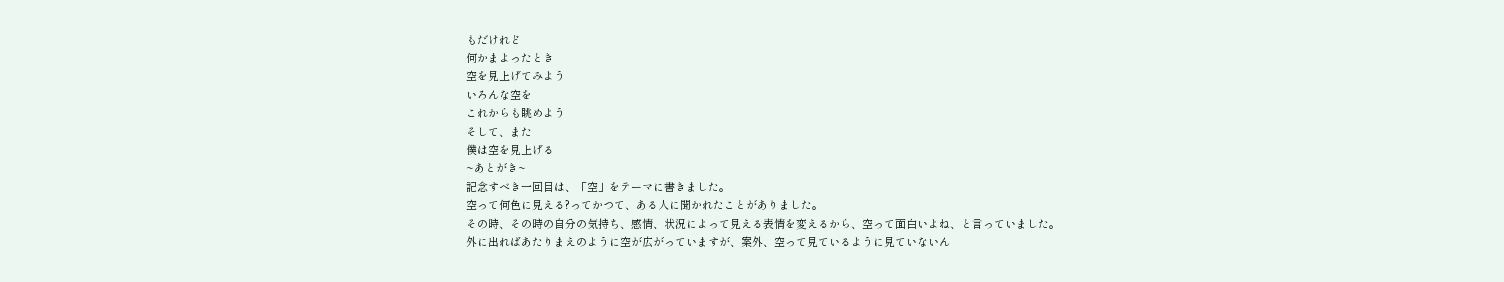もだけれど
何かまよったとき
空を見上げてみよう
いろんな空を
これからも眺めよう
そして、また
僕は空を見上げる
~あとがき~
記念すべき一回目は、「空」をテーマに書きました。
空って何色に見える?ってかつて、ある人に聞かれたことがありました。
その時、その時の自分の気持ち、感情、状況によって見える表情を変えるから、空って面白いよね、と言っていました。
外に出ればあたりまえのように空が広がっていますが、案外、空って見ているように見ていないん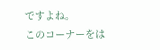ですよね。
このコーナーをは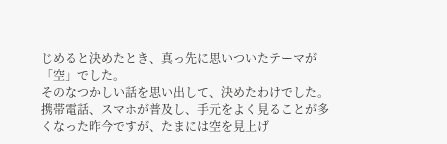じめると決めたとき、真っ先に思いついたテーマが「空」でした。
そのなつかしい話を思い出して、決めたわけでした。
携帯電話、スマホが普及し、手元をよく見ることが多くなった昨今ですが、たまには空を見上げ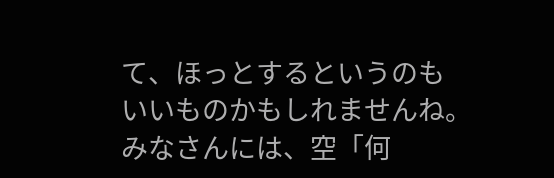て、ほっとするというのも
いいものかもしれませんね。
みなさんには、空「何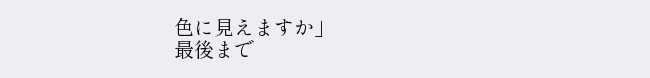色に見えますか」
最後まで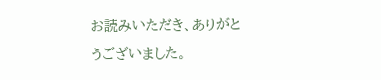お読みいただき、ありがとうございました。